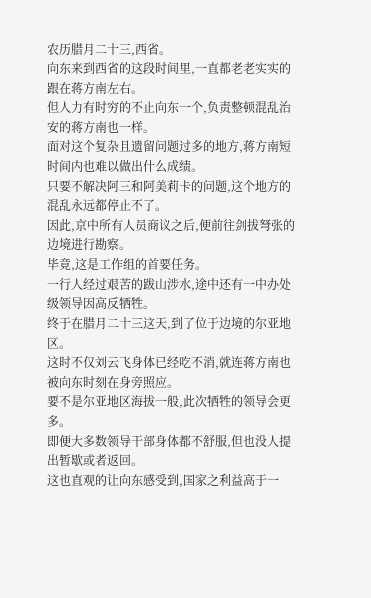农历腊月二十三,西省。
向东来到西省的这段时间里,一直都老老实实的跟在蒋方南左右。
但人力有时穷的不止向东一个,负责整顿混乱治安的蒋方南也一样。
面对这个复杂且遗留问题过多的地方,蒋方南短时间内也难以做出什么成绩。
只要不解决阿三和阿美莉卡的问题,这个地方的混乱永远都停止不了。
因此,京中所有人员商议之后,便前往剑拔弩张的边境进行勘察。
毕竟,这是工作组的首要任务。
一行人经过艰苦的跋山涉水,途中还有一中办处级领导因高反牺牲。
终于在腊月二十三这天,到了位于边境的尔亚地区。
这时不仅刘云飞身体已经吃不消,就连蒋方南也被向东时刻在身旁照应。
要不是尔亚地区海拔一般,此次牺牲的领导会更多。
即便大多数领导干部身体都不舒服,但也没人提出暂歇或者返回。
这也直观的让向东感受到,国家之利益高于一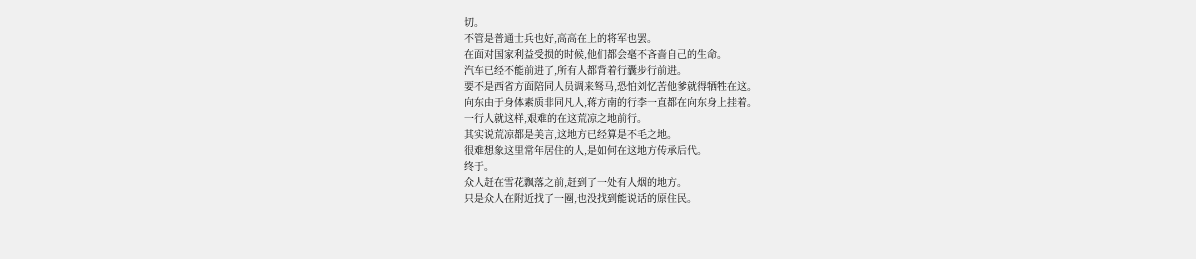切。
不管是普通士兵也好,高高在上的将军也罢。
在面对国家利益受损的时候,他们都会毫不吝啬自己的生命。
汽车已经不能前进了,所有人都背着行囊步行前进。
要不是西省方面陪同人员调来驽马,恐怕刘忆苦他爹就得牺牲在这。
向东由于身体素质非同凡人,蒋方南的行李一直都在向东身上挂着。
一行人就这样,艰难的在这荒凉之地前行。
其实说荒凉都是美言,这地方已经算是不毛之地。
很难想象这里常年居住的人,是如何在这地方传承后代。
终于。
众人赶在雪花飘落之前,赶到了一处有人烟的地方。
只是众人在附近找了一圈,也没找到能说话的原住民。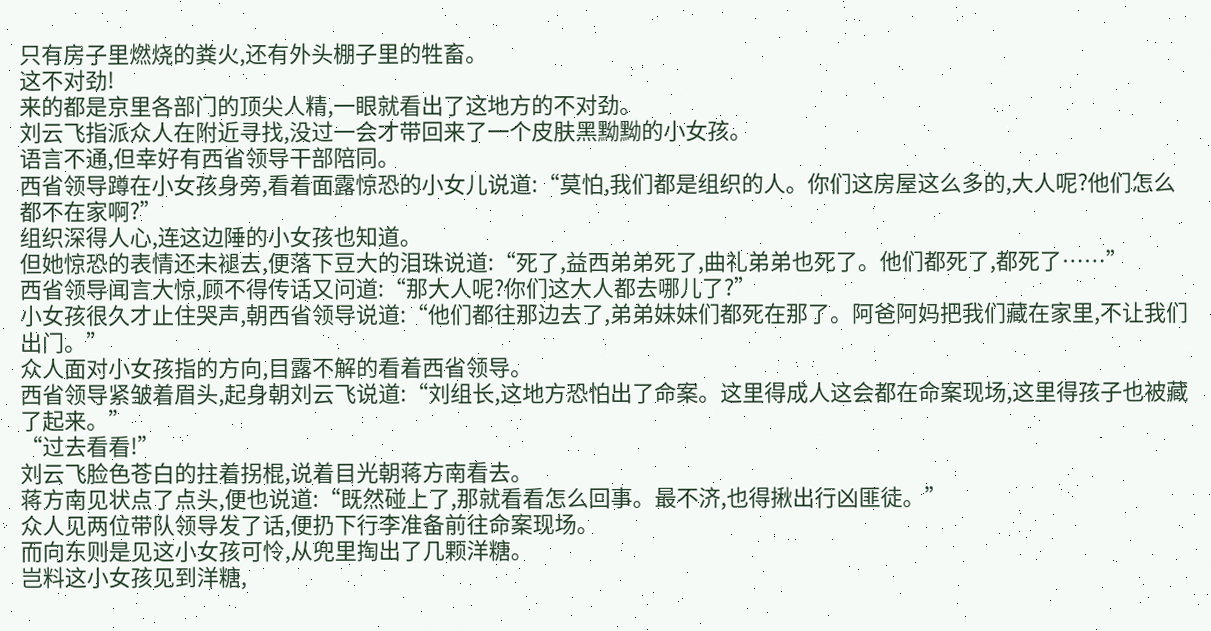只有房子里燃烧的粪火,还有外头棚子里的牲畜。
这不对劲!
来的都是京里各部门的顶尖人精,一眼就看出了这地方的不对劲。
刘云飞指派众人在附近寻找,没过一会才带回来了一个皮肤黑黝黝的小女孩。
语言不通,但幸好有西省领导干部陪同。
西省领导蹲在小女孩身旁,看着面露惊恐的小女儿说道:“莫怕,我们都是组织的人。你们这房屋这么多的,大人呢?他们怎么都不在家啊?”
组织深得人心,连这边陲的小女孩也知道。
但她惊恐的表情还未褪去,便落下豆大的泪珠说道:“死了,益西弟弟死了,曲礼弟弟也死了。他们都死了,都死了……”
西省领导闻言大惊,顾不得传话又问道:“那大人呢?你们这大人都去哪儿了?”
小女孩很久才止住哭声,朝西省领导说道:“他们都往那边去了,弟弟妹妹们都死在那了。阿爸阿妈把我们藏在家里,不让我们出门。”
众人面对小女孩指的方向,目露不解的看着西省领导。
西省领导紧皱着眉头,起身朝刘云飞说道:“刘组长,这地方恐怕出了命案。这里得成人这会都在命案现场,这里得孩子也被藏了起来。”
“过去看看!”
刘云飞脸色苍白的拄着拐棍,说着目光朝蒋方南看去。
蒋方南见状点了点头,便也说道:“既然碰上了,那就看看怎么回事。最不济,也得揪出行凶匪徒。”
众人见两位带队领导发了话,便扔下行李准备前往命案现场。
而向东则是见这小女孩可怜,从兜里掏出了几颗洋糖。
岂料这小女孩见到洋糖,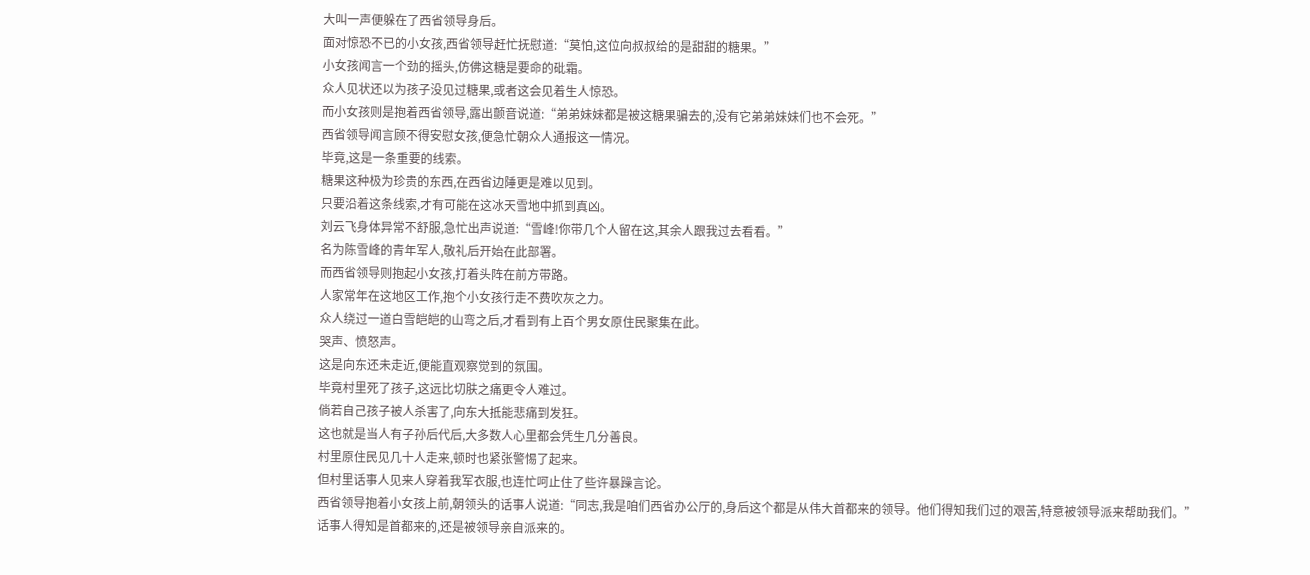大叫一声便躲在了西省领导身后。
面对惊恐不已的小女孩,西省领导赶忙抚慰道:“莫怕,这位向叔叔给的是甜甜的糖果。”
小女孩闻言一个劲的摇头,仿佛这糖是要命的砒霜。
众人见状还以为孩子没见过糖果,或者这会见着生人惊恐。
而小女孩则是抱着西省领导,露出颤音说道:“弟弟妹妹都是被这糖果骗去的,没有它弟弟妹妹们也不会死。”
西省领导闻言顾不得安慰女孩,便急忙朝众人通报这一情况。
毕竟,这是一条重要的线索。
糖果这种极为珍贵的东西,在西省边陲更是难以见到。
只要沿着这条线索,才有可能在这冰天雪地中抓到真凶。
刘云飞身体异常不舒服,急忙出声说道:“雪峰!你带几个人留在这,其余人跟我过去看看。”
名为陈雪峰的青年军人,敬礼后开始在此部署。
而西省领导则抱起小女孩,打着头阵在前方带路。
人家常年在这地区工作,抱个小女孩行走不费吹灰之力。
众人绕过一道白雪皑皑的山弯之后,才看到有上百个男女原住民聚集在此。
哭声、愤怒声。
这是向东还未走近,便能直观察觉到的氛围。
毕竟村里死了孩子,这远比切肤之痛更令人难过。
倘若自己孩子被人杀害了,向东大抵能悲痛到发狂。
这也就是当人有子孙后代后,大多数人心里都会凭生几分善良。
村里原住民见几十人走来,顿时也紧张警惕了起来。
但村里话事人见来人穿着我军衣服,也连忙呵止住了些许暴躁言论。
西省领导抱着小女孩上前,朝领头的话事人说道:“同志,我是咱们西省办公厅的,身后这个都是从伟大首都来的领导。他们得知我们过的艰苦,特意被领导派来帮助我们。”
话事人得知是首都来的,还是被领导亲自派来的。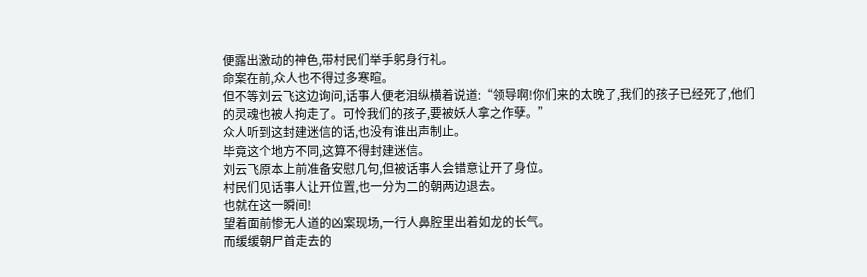便露出激动的神色,带村民们举手躬身行礼。
命案在前,众人也不得过多寒暄。
但不等刘云飞这边询问,话事人便老泪纵横着说道:“领导啊!你们来的太晚了,我们的孩子已经死了,他们的灵魂也被人拘走了。可怜我们的孩子,要被妖人拿之作孽。”
众人听到这封建迷信的话,也没有谁出声制止。
毕竟这个地方不同,这算不得封建迷信。
刘云飞原本上前准备安慰几句,但被话事人会错意让开了身位。
村民们见话事人让开位置,也一分为二的朝两边退去。
也就在这一瞬间!
望着面前惨无人道的凶案现场,一行人鼻腔里出着如龙的长气。
而缓缓朝尸首走去的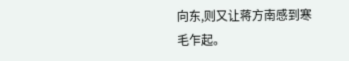向东,则又让蒋方南感到寒毛乍起。